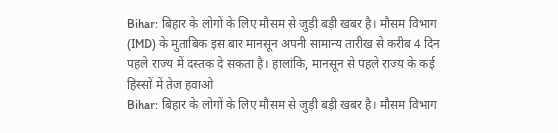Bihar: बिहार के लोगों के लिए मौसम से जुड़ी बड़ी खबर है। मौसम विभाग (IMD) के मुताबिक इस बार मानसून अपनी सामान्य तारीख से करीब 4 दिन पहले राज्य में दस्तक दे सकता है। हालांकि, मानसून से पहले राज्य के कई हिस्सों में तेज हवाओ
Bihar: बिहार के लोगों के लिए मौसम से जुड़ी बड़ी खबर है। मौसम विभाग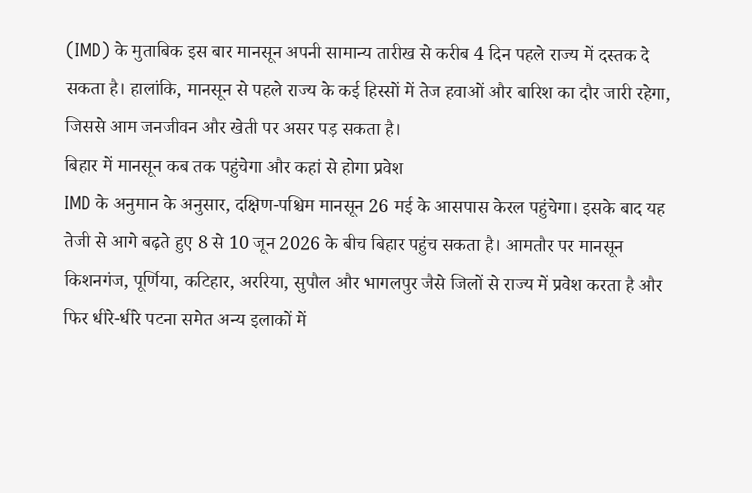(IMD) के मुताबिक इस बार मानसून अपनी सामान्य तारीख से करीब 4 दिन पहले राज्य में दस्तक दे सकता है। हालांकि, मानसून से पहले राज्य के कई हिस्सों में तेज हवाओं और बारिश का दौर जारी रहेगा, जिससे आम जनजीवन और खेती पर असर पड़ सकता है।
बिहार में मानसून कब तक पहुंचेगा और कहां से होगा प्रवेश
IMD के अनुमान के अनुसार, दक्षिण-पश्चिम मानसून 26 मई के आसपास केरल पहुंचेगा। इसके बाद यह तेजी से आगे बढ़ते हुए 8 से 10 जून 2026 के बीच बिहार पहुंच सकता है। आमतौर पर मानसून किशनगंज, पूर्णिया, कटिहार, अररिया, सुपौल और भागलपुर जैसे जिलों से राज्य में प्रवेश करता है और फिर धीरे-धीरे पटना समेत अन्य इलाकों में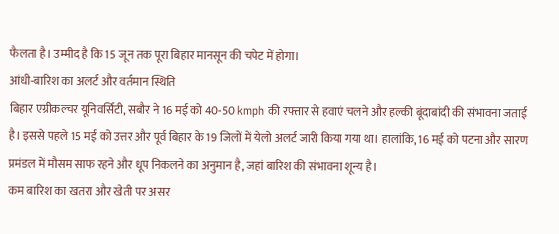फैलता है। उम्मीद है कि 15 जून तक पूरा बिहार मानसून की चपेट में होगा।
आंधी-बारिश का अलर्ट और वर्तमान स्थिति
बिहार एग्रीकल्चर यूनिवर्सिटी, सबौर ने 16 मई को 40-50 kmph की रफ्तार से हवाएं चलने और हल्की बूंदाबांदी की संभावना जताई है। इससे पहले 15 मई को उत्तर और पूर्व बिहार के 19 जिलों में येलो अलर्ट जारी किया गया था। हालांकि, 16 मई को पटना और सारण प्रमंडल में मौसम साफ रहने और धूप निकलने का अनुमान है, जहां बारिश की संभावना शून्य है।
कम बारिश का खतरा और खेती पर असर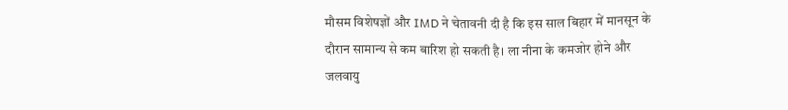मौसम विशेषज्ञों और IMD ने चेतावनी दी है कि इस साल बिहार में मानसून के दौरान सामान्य से कम बारिश हो सकती है। ला नीना के कमजोर होने और जलवायु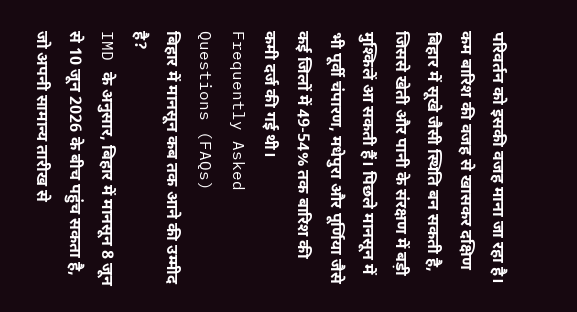परिवर्तन को इसकी वजह माना जा रहा है। कम बारिश की वजह से खासकर दक्षिण बिहार में सूखे जैसी स्थिति बन सकती है, जिससे खेती और पानी के संरक्षण में बड़ी मुश्किलें आ सकती हैं। पिछले मानसून में भी पूर्वी चंपारण, मधेपुरा और पूर्णिया जैसे कई जिलों में 49-54% तक बारिश की कमी दर्ज की गई थी।
Frequently Asked Questions (FAQs)
बिहार में मानसून कब तक आने की उम्मीद है?
IMD के अनुसार, बिहार में मानसून 8 जून से 10 जून 2026 के बीच पहुंच सकता है, जो अपनी सामान्य तारीख से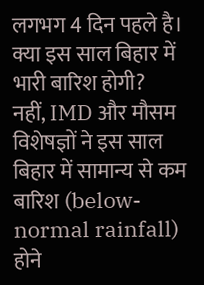लगभग 4 दिन पहले है।
क्या इस साल बिहार में भारी बारिश होगी?
नहीं, IMD और मौसम विशेषज्ञों ने इस साल बिहार में सामान्य से कम बारिश (below-normal rainfall) होने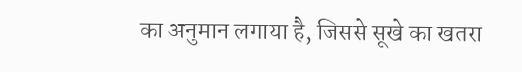का अनुमान लगाया है, जिससे सूखे का खतरा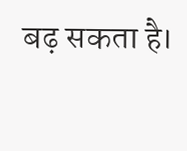बढ़ सकता है।